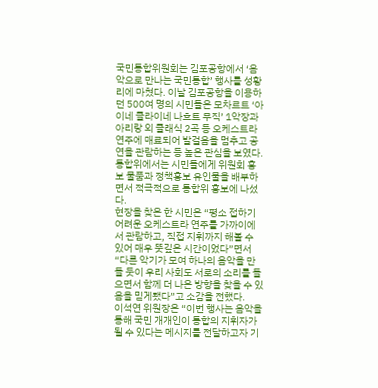국민통합위원회는 김포공항에서 ‘음악으로 만나는 국민통합’ 행사를 성황리에 마쳤다. 이날 김포공항을 이용하던 500여 명의 시민들은 모차르트 ‘아이네 클라이네 나흐트 무직’ 1악장과 아리랑 외 클래식 2곡 등 오케스트라 연주에 매료되어 발걸음을 멈추고 공연을 관람하는 등 높은 관심을 보였다.
통합위에서는 시민들에게 위원회 홍보 물품과 정책홍보 유인물을 배부하면서 적극적으로 통합위 홍보에 나섰다.
현장을 찾은 한 시민은 “평소 접하기 어려운 오케스트라 연주를 가까이에서 관람하고, 직접 지휘까지 해볼 수 있어 매우 뜻깊은 시간이었다”면서 “다른 악기가 모여 하나의 음악을 만들 듯이 우리 사회도 서로의 소리를 들으면서 함께 더 나은 방향을 찾을 수 있음을 믿게됐다”고 소감을 전했다.
이석연 위원장은 “이번 행사는 음악을 통해 국민 개개인이 통합의 지휘자가 될 수 있다는 메시지를 전달하고자 기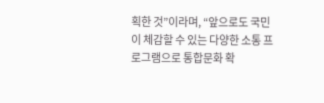획한 것”이라며, “앞으로도 국민이 체감할 수 있는 다양한 소통 프로그램으로 통합문화 확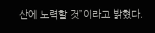산에 노력할 것”이라고 밝혔다.